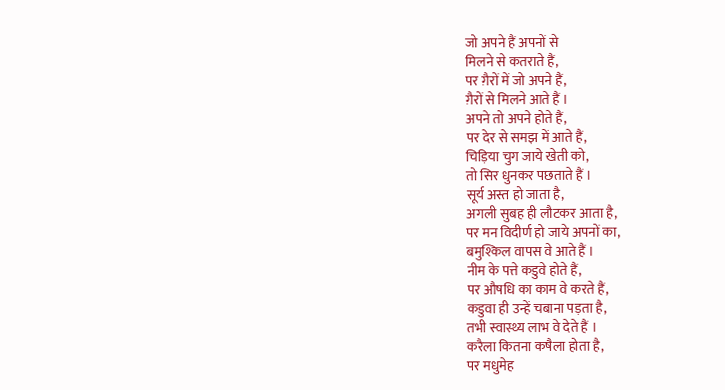जो अपने हैं अपनों से
मिलने से कतराते हैं,
पर ग़ैरों में जो अपने हैं,
ग़ैरों से मिलने आते हैं ।
अपने तो अपने होते हैं,
पर देर से समझ में आते हैं,
चिड़िया चुग जाये खेती को,
तो सिर धुनकर पछताते हैं ।
सूर्य अस्त हो जाता है,
अगली सुबह ही लौटकर आता है,
पर मन विदीर्ण हो जाये अपनों का,
बमुश्किल वापस वे आते हैं ।
नीम के पत्ते कडुवे होते हैं,
पर औषधि का काम वे करते हैं,
कडुवा ही उन्हें चबाना पड़ता है,
तभी स्वास्थ्य लाभ वे देते हैं ।
करैला कितना कषैला होता है,
पर मधुमेह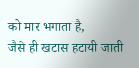को मार भगाता है,
जैसे ही खटास हटायी जाती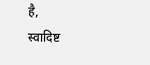है,
स्वादिष्ट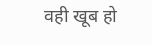वही खूब हो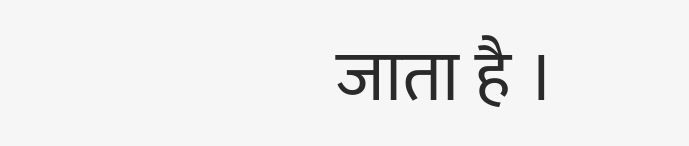जाता है ।